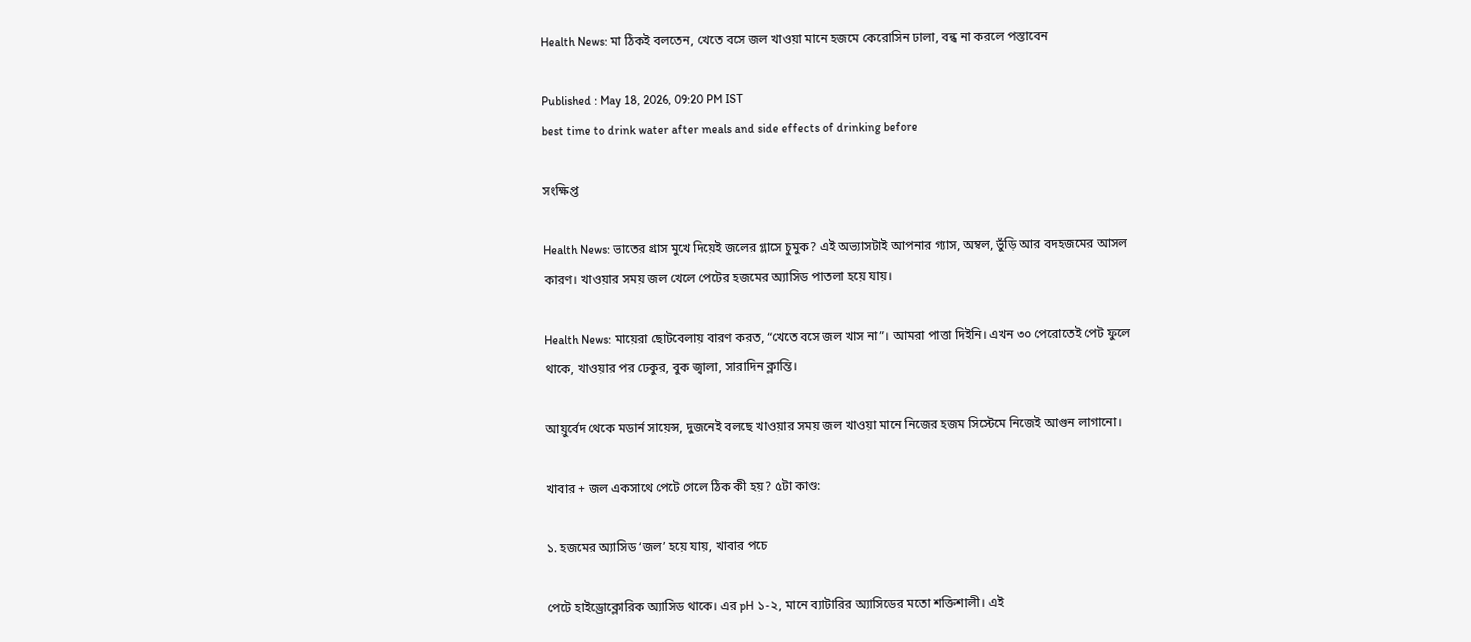Health News: মা ঠিকই বলতেন, খেতে বসে জল খাওয়া মানে হজমে কেরোসিন ঢালা, বন্ধ না করলে পস্তাবেন

Published : May 18, 2026, 09:20 PM IST
best time to drink water after meals and side effects of drinking before

সংক্ষিপ্ত

Health News: ভাতের গ্রাস মুখে দিয়েই জলের গ্লাসে চুমুক? এই অভ্যাসটাই আপনার গ্যাস, অম্বল, ভুঁড়ি আর বদহজমের আসল কারণ। খাওয়ার সময় জল খেলে পেটের হজমের অ্যাসিড পাতলা হয়ে যায়।

Health News: মায়েরা ছোটবেলায় বারণ করত, “খেতে বসে জল খাস না”। আমরা পাত্তা দিইনি। এখন ৩০ পেরোতেই পেট ফুলে থাকে, খাওয়ার পর ঢেকুর, বুক জ্বালা, সারাদিন ক্লান্তি।

আয়ুর্বেদ থেকে মডার্ন সায়েন্স, দুজনেই বলছে খাওয়ার সময় জল খাওয়া মানে নিজের হজম সিস্টেমে নিজেই আগুন লাগানো।

খাবার + জল একসাথে পেটে গেলে ঠিক কী হয়? ৫টা কাণ্ড:

১. হজমের অ্যাসিড ‘জল’ হয়ে যায়, খাবার পচে

পেটে হাইড্রোক্লোরিক অ্যাসিড থাকে। এর pH ১-২, মানে ব্যাটারির অ্যাসিডের মতো শক্তিশালী। এই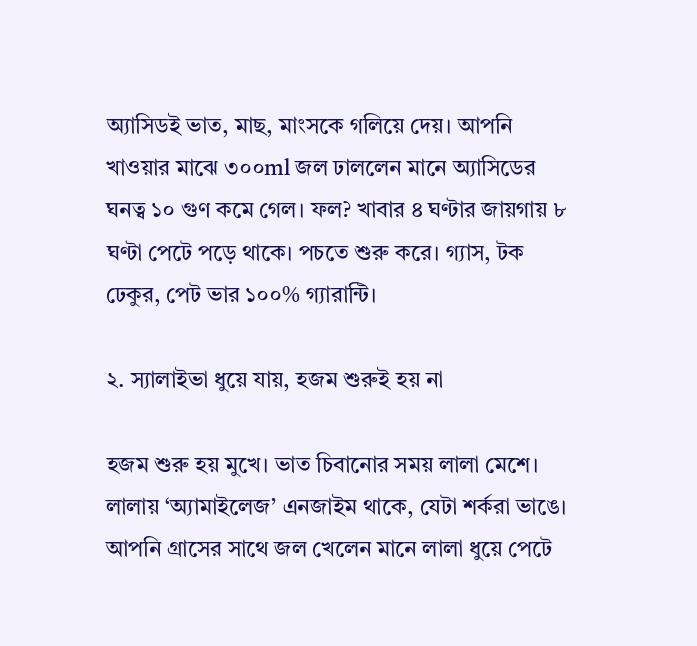অ্যাসিডই ভাত, মাছ, মাংসকে গলিয়ে দেয়। আপনি খাওয়ার মাঝে ৩০০ml জল ঢাললেন মানে অ্যাসিডের ঘনত্ব ১০ গুণ কমে গেল। ফল? খাবার ৪ ঘণ্টার জায়গায় ৮ ঘণ্টা পেটে পড়ে থাকে। পচতে শুরু করে। গ্যাস, টক ঢেকুর, পেট ভার ১০০% গ্যারান্টি।

২. স্যালাইভা ধুয়ে যায়, হজম শুরুই হয় না

হজম শুরু হয় মুখে। ভাত চিবানোর সময় লালা মেশে। লালায় ‘অ্যামাইলেজ’ এনজাইম থাকে, যেটা শর্করা ভাঙে। আপনি গ্রাসের সাথে জল খেলেন মানে লালা ধুয়ে পেটে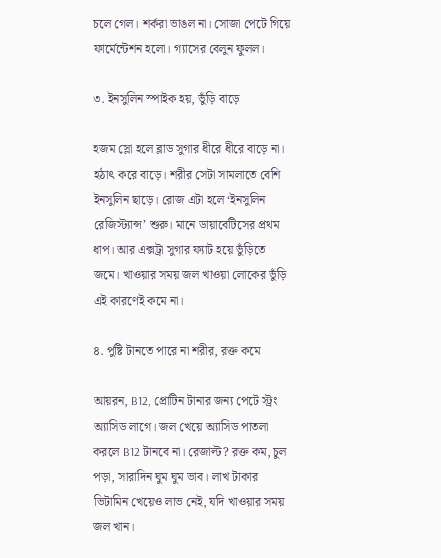চলে গেল। শর্করা ভাঙল না। সোজা পেটে গিয়ে ফার্মেন্টেশন হলো। গ্যাসের বেলুন ফুলল।

৩. ইনসুলিন স্পাইক হয়, ভুঁড়ি বাড়ে

হজম স্লো হলে ব্লাড সুগার ধীরে ধীরে বাড়ে না। হঠাৎ করে বাড়ে। শরীর সেটা সামলাতে বেশি ইনসুলিন ছাড়ে। রোজ এটা হলে ‘ইনসুলিন রেজিস্ট্যান্স’ শুরু। মানে ডায়াবেটিসের প্রথম ধাপ। আর এক্সট্রা সুগার ফ্যাট হয়ে ভুঁড়িতে জমে। খাওয়ার সময় জল খাওয়া লোকের ভুঁড়ি এই কারণেই কমে না।

৪. পুষ্টি টানতে পারে না শরীর, রক্ত কমে

আয়রন, B12, প্রোটিন টানার জন্য পেটে স্ট্রং অ্যাসিড লাগে। জল খেয়ে অ্যাসিড পাতলা করলে B12 টানবে না। রেজাল্ট? রক্ত কম, চুল পড়া, সারাদিন ঘুম ঘুম ভাব। লাখ টাকার ভিটামিন খেয়েও লাভ নেই, যদি খাওয়ার সময় জল খান।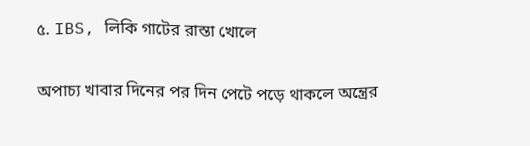৫. IBS, লিকি গাটের রাস্তা খোলে

অপাচ্য খাবার দিনের পর দিন পেটে পড়ে থাকলে অন্ত্রের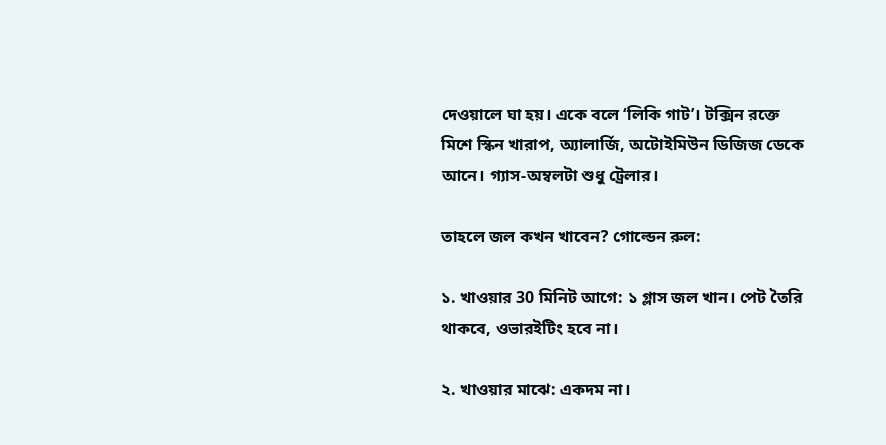দেওয়ালে ঘা হয়। একে বলে ‘লিকি গাট’। টক্সিন রক্তে মিশে স্কিন খারাপ, অ্যালার্জি, অটোইমিউন ডিজিজ ডেকে আনে। গ্যাস-অম্বলটা শুধু ট্রেলার।

তাহলে জল কখন খাবেন? গোল্ডেন রুল:

১. খাওয়ার 30 মিনিট আগে: ১ গ্লাস জল খান। পেট তৈরি থাকবে, ওভারইটিং হবে না।

২. খাওয়ার মাঝে: একদম না।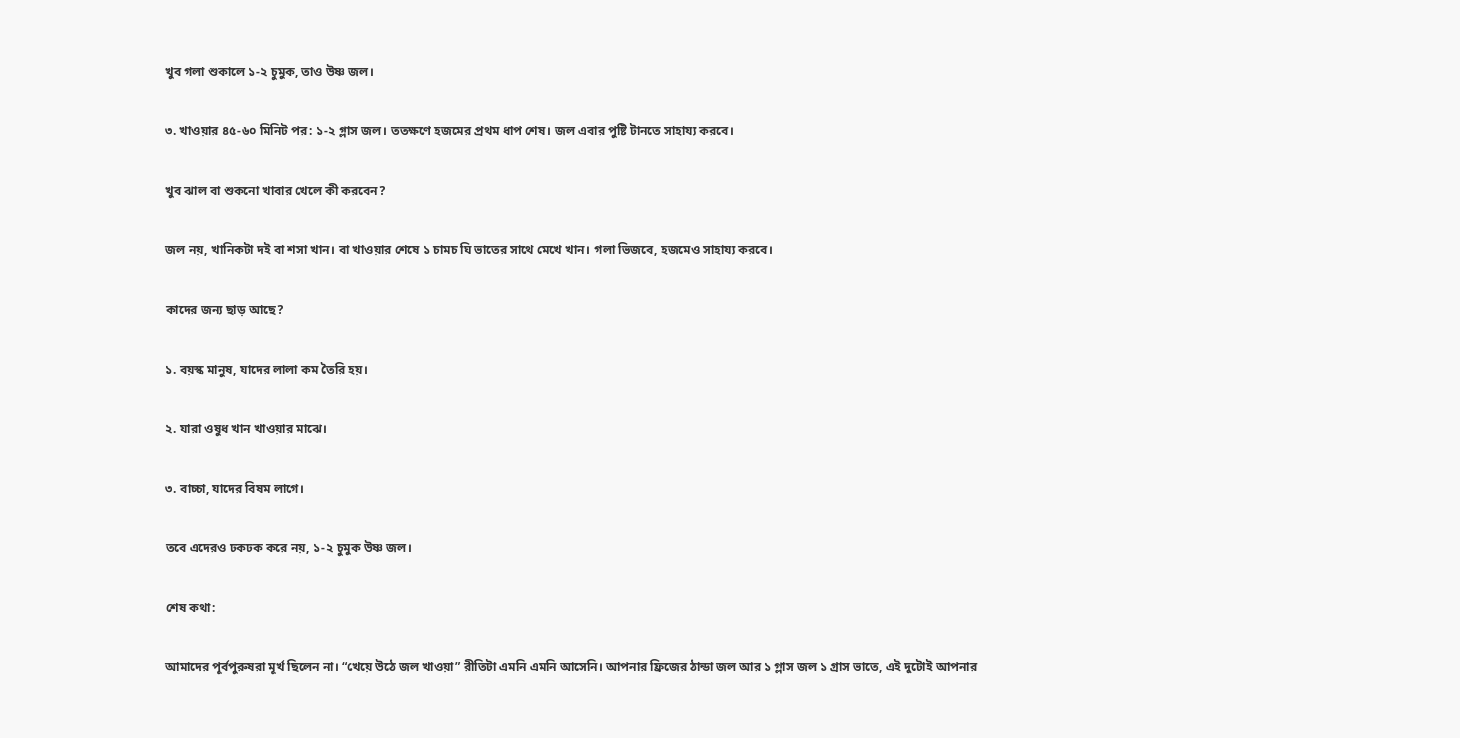খুব গলা শুকালে ১-২ চুমুক, তাও উষ্ণ জল।

৩. খাওয়ার ৪৫-৬০ মিনিট পর: ১-২ গ্লাস জল। ততক্ষণে হজমের প্রথম ধাপ শেষ। জল এবার পুষ্টি টানতে সাহায্য করবে।

খুব ঝাল বা শুকনো খাবার খেলে কী করবেন?

জল নয়, খানিকটা দই বা শসা খান। বা খাওয়ার শেষে ১ চামচ ঘি ভাতের সাথে মেখে খান। গলা ভিজবে, হজমেও সাহায্য করবে।

কাদের জন্য ছাড় আছে?

১. বয়স্ক মানুষ, যাদের লালা কম তৈরি হয়।

২. যারা ওষুধ খান খাওয়ার মাঝে।

৩. বাচ্চা, যাদের বিষম লাগে।

তবে এদেরও ঢকঢক করে নয়, ১-২ চুমুক উষ্ণ জল।

শেষ কথা:

আমাদের পূর্বপুরুষরা মূর্খ ছিলেন না। “খেয়ে উঠে জল খাওয়া” রীতিটা এমনি এমনি আসেনি। আপনার ফ্রিজের ঠান্ডা জল আর ১ গ্লাস জল ১ গ্রাস ভাতে, এই দুটোই আপনার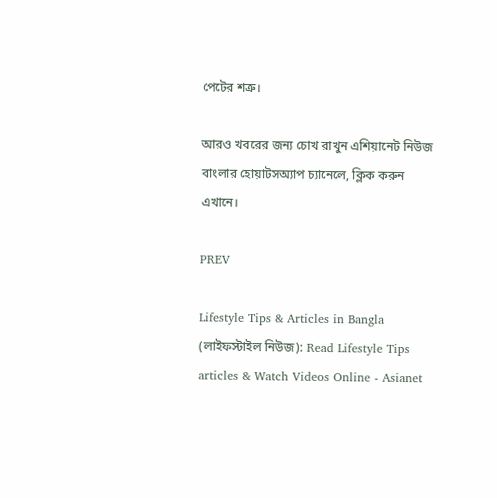পেটের শত্রু।

আরও খবরের জন্য চোখ রাখুন এশিয়ানেট নিউজ বাংলার হোয়াটসঅ্যাপ চ্যানেলে, ক্লিক করুন এখানে।

PREV

Lifestyle Tips & Articles in Bangla (লাইফস্টাইল নিউজ): Read Lifestyle Tips articles & Watch Videos Online - Asianet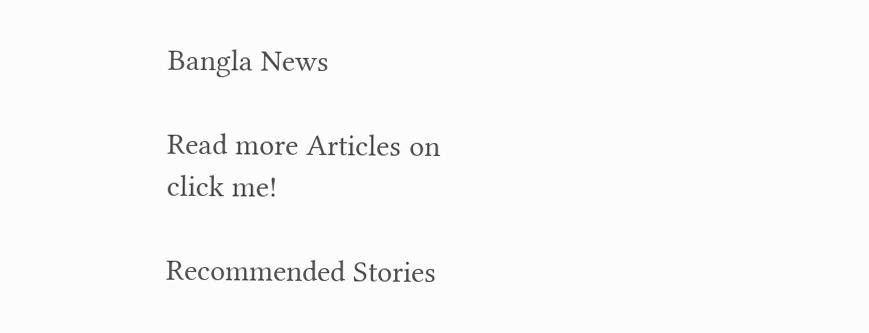Bangla News

Read more Articles on
click me!

Recommended Stories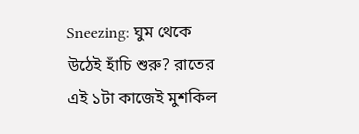Sneezing: ঘুম থেকে উঠেই হাঁচি শুরু? রাতের এই ১টা কাজেই মুশকিল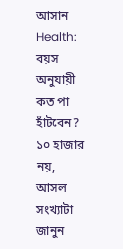আসান
Health: বয়স অনুযায়ী কত পা হাঁটবেন? ১০ হাজার নয়, আসল সংখ্যাটা জানুন